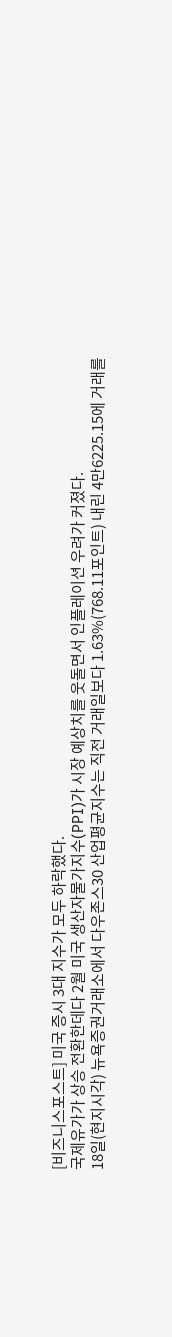[비즈니스포스트] 미국 증시 3대 지수가 모두 하락했다.
국제유가가 상승 전환한데다 2월 미국 생산자물가지수(PPI)가 시장 예상치를 웃돌면서 인플레이션 우려가 커졌다.
18일(현지시각) 뉴욕증권거래소에서 다우존스30 산업평균지수는 직전 거래일보다 1.63%(768.11포인트) 내린 4만6225.15에 거래를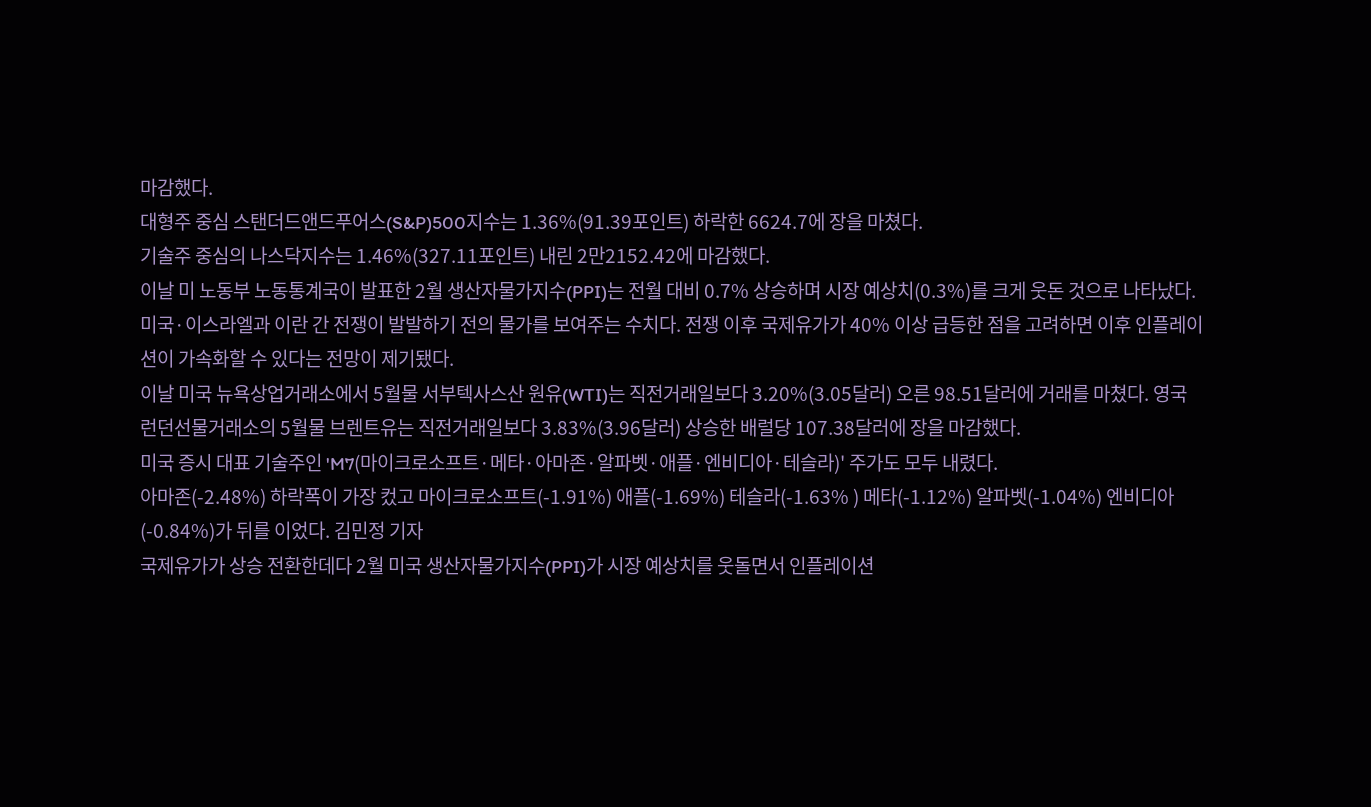마감했다.
대형주 중심 스탠더드앤드푸어스(S&P)500지수는 1.36%(91.39포인트) 하락한 6624.7에 장을 마쳤다.
기술주 중심의 나스닥지수는 1.46%(327.11포인트) 내린 2만2152.42에 마감했다.
이날 미 노동부 노동통계국이 발표한 2월 생산자물가지수(PPI)는 전월 대비 0.7% 상승하며 시장 예상치(0.3%)를 크게 웃돈 것으로 나타났다.
미국·이스라엘과 이란 간 전쟁이 발발하기 전의 물가를 보여주는 수치다. 전쟁 이후 국제유가가 40% 이상 급등한 점을 고려하면 이후 인플레이션이 가속화할 수 있다는 전망이 제기됐다.
이날 미국 뉴욕상업거래소에서 5월물 서부텍사스산 원유(WTI)는 직전거래일보다 3.20%(3.05달러) 오른 98.51달러에 거래를 마쳤다. 영국 런던선물거래소의 5월물 브렌트유는 직전거래일보다 3.83%(3.96달러) 상승한 배럴당 107.38달러에 장을 마감했다.
미국 증시 대표 기술주인 'M7(마이크로소프트·메타·아마존·알파벳·애플·엔비디아·테슬라)' 주가도 모두 내렸다.
아마존(-2.48%) 하락폭이 가장 컸고 마이크로소프트(-1.91%) 애플(-1.69%) 테슬라(-1.63% ) 메타(-1.12%) 알파벳(-1.04%) 엔비디아(-0.84%)가 뒤를 이었다. 김민정 기자
국제유가가 상승 전환한데다 2월 미국 생산자물가지수(PPI)가 시장 예상치를 웃돌면서 인플레이션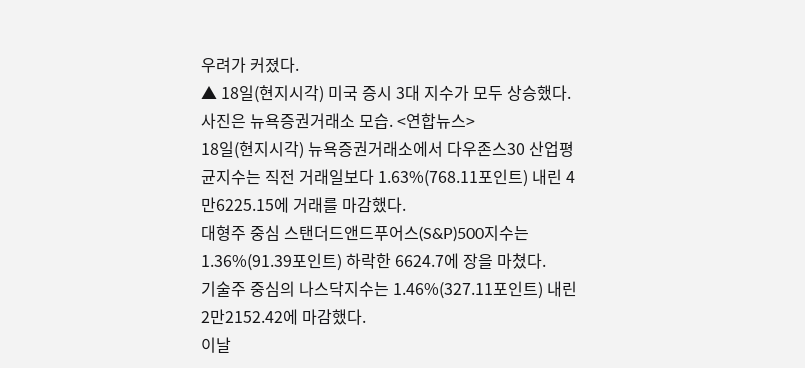우려가 커졌다.
▲ 18일(현지시각) 미국 증시 3대 지수가 모두 상승했다. 사진은 뉴욕증권거래소 모습. <연합뉴스>
18일(현지시각) 뉴욕증권거래소에서 다우존스30 산업평균지수는 직전 거래일보다 1.63%(768.11포인트) 내린 4만6225.15에 거래를 마감했다.
대형주 중심 스탠더드앤드푸어스(S&P)500지수는 1.36%(91.39포인트) 하락한 6624.7에 장을 마쳤다.
기술주 중심의 나스닥지수는 1.46%(327.11포인트) 내린 2만2152.42에 마감했다.
이날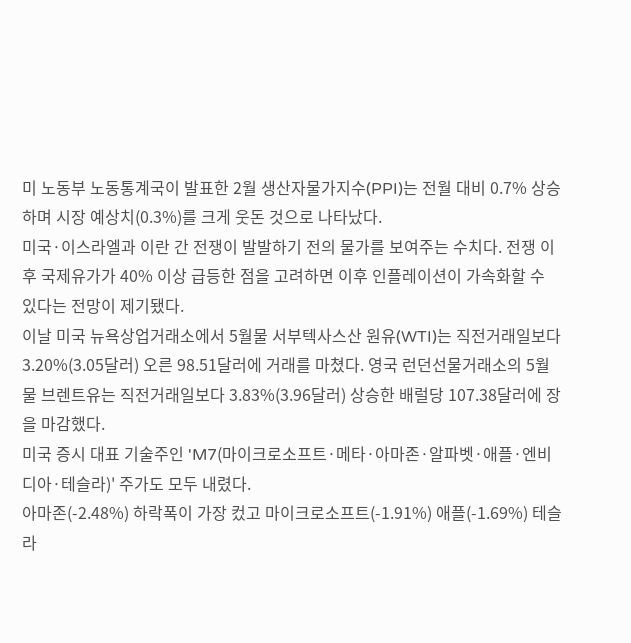미 노동부 노동통계국이 발표한 2월 생산자물가지수(PPI)는 전월 대비 0.7% 상승하며 시장 예상치(0.3%)를 크게 웃돈 것으로 나타났다.
미국·이스라엘과 이란 간 전쟁이 발발하기 전의 물가를 보여주는 수치다. 전쟁 이후 국제유가가 40% 이상 급등한 점을 고려하면 이후 인플레이션이 가속화할 수 있다는 전망이 제기됐다.
이날 미국 뉴욕상업거래소에서 5월물 서부텍사스산 원유(WTI)는 직전거래일보다 3.20%(3.05달러) 오른 98.51달러에 거래를 마쳤다. 영국 런던선물거래소의 5월물 브렌트유는 직전거래일보다 3.83%(3.96달러) 상승한 배럴당 107.38달러에 장을 마감했다.
미국 증시 대표 기술주인 'M7(마이크로소프트·메타·아마존·알파벳·애플·엔비디아·테슬라)' 주가도 모두 내렸다.
아마존(-2.48%) 하락폭이 가장 컸고 마이크로소프트(-1.91%) 애플(-1.69%) 테슬라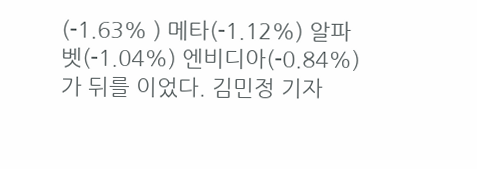(-1.63% ) 메타(-1.12%) 알파벳(-1.04%) 엔비디아(-0.84%)가 뒤를 이었다. 김민정 기자